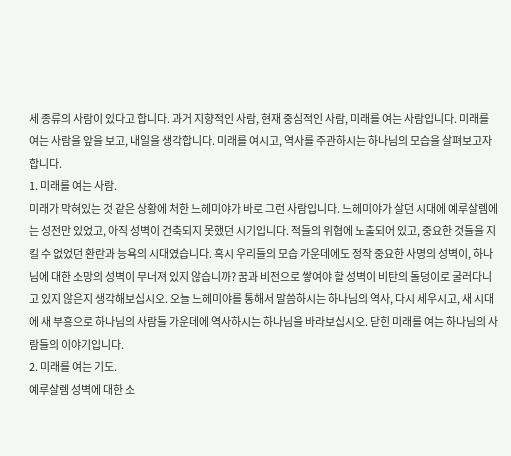세 종류의 사람이 있다고 합니다. 과거 지향적인 사람, 현재 중심적인 사람, 미래를 여는 사람입니다. 미래를 여는 사람을 앞을 보고, 내일을 생각합니다. 미래를 여시고, 역사를 주관하시는 하나님의 모습을 살펴보고자 합니다.
1. 미래를 여는 사람.
미래가 막혀있는 것 같은 상황에 처한 느헤미야가 바로 그런 사람입니다. 느헤미야가 살던 시대에 예루살렘에는 성전만 있었고, 아직 성벽이 건축되지 못했던 시기입니다. 적들의 위협에 노출되어 있고, 중요한 것들을 지킬 수 없었던 환란과 능욕의 시대였습니다. 혹시 우리들의 모습 가운데에도 정작 중요한 사명의 성벽이, 하나님에 대한 소망의 성벽이 무너져 있지 않습니까? 꿈과 비전으로 쌓여야 할 성벽이 비탄의 돌덩이로 굴러다니고 있지 않은지 생각해보십시오. 오늘 느헤미야를 통해서 말씀하시는 하나님의 역사, 다시 세우시고, 새 시대에 새 부흥으로 하나님의 사람들 가운데에 역사하시는 하나님을 바라보십시오. 닫힌 미래를 여는 하나님의 사람들의 이야기입니다.
2. 미래를 여는 기도.
예루살렘 성벽에 대한 소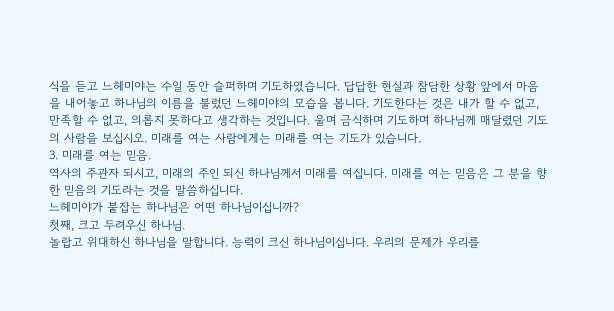식을 듣고 느헤미야는 수일 동안 슬퍼하며 기도하였습니다. 답답한 현실과 참담한 상황 앞에서 마음을 내어놓고 하나님의 이름을 불렀던 느헤미야의 모습을 봅니다. 기도한다는 것은 내가 할 수 없고, 만족할 수 없고, 의롭지 못하다고 생각하는 것입니다. 울며 금식하며 기도하며 하나님께 매달렸던 기도의 사람을 보십시오. 미래를 여는 사람에게는 미래를 여는 기도가 있습니다.
3. 미래를 여는 믿음.
역사의 주관자 되시고, 미래의 주인 되신 하나님께서 미래를 여십니다. 미래를 여는 믿음은 그 분을 향한 믿음의 기도라는 것을 말씀하십니다.
느헤미야가 붙잡는 하나님은 어떤 하나님이십니까?
첫째, 크고 두려우신 하나님.
놀랍고 위대하신 하나님을 말합니다. 능력이 크신 하나님이십니다. 우리의 문제가 우리를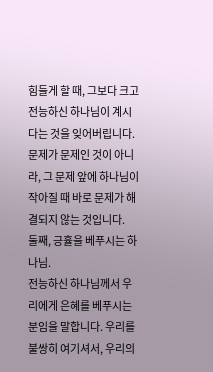힘들게 할 때, 그보다 크고 전능하신 하나님이 계시다는 것을 잊어버립니다. 문제가 문제인 것이 아니라, 그 문제 앞에 하나님이 작아질 때 바로 문제가 해결되지 않는 것입니다.
둘째, 긍휼을 베푸시는 하나님.
전능하신 하나님께서 우리에게 은혜를 베푸시는 분임을 말합니다. 우리를 불쌍히 여기셔서, 우리의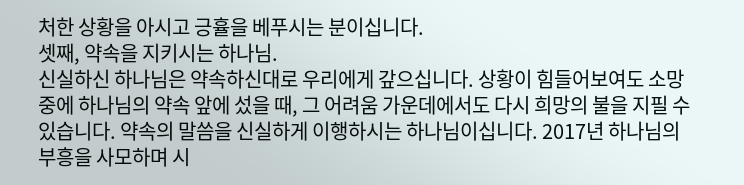처한 상황을 아시고 긍휼을 베푸시는 분이십니다.
셋째, 약속을 지키시는 하나님.
신실하신 하나님은 약속하신대로 우리에게 갚으십니다. 상황이 힘들어보여도 소망 중에 하나님의 약속 앞에 섰을 때, 그 어려움 가운데에서도 다시 희망의 불을 지필 수 있습니다. 약속의 말씀을 신실하게 이행하시는 하나님이십니다. 2017년 하나님의 부흥을 사모하며 시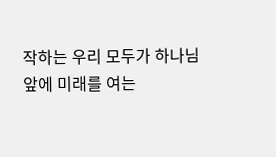작하는 우리 모두가 하나님 앞에 미래를 여는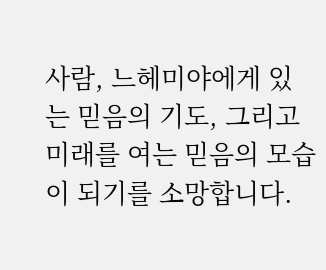사람, 느헤미야에게 있는 믿음의 기도, 그리고 미래를 여는 믿음의 모습이 되기를 소망합니다.